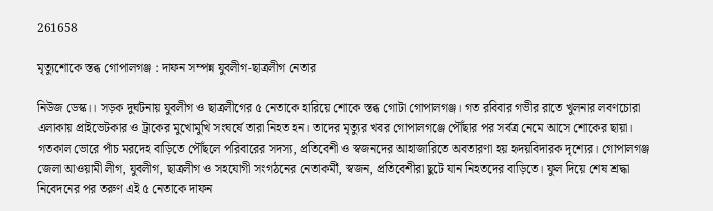261658

মৃত্যুশোকে স্তব্ধ গোপালগঞ্জ : দাফন সম্পন্ন যুবলীগ-ছাত্রলীগ নেতার

নিউজ ডেস্ক।। সড়ক দুর্ঘটনায় যুবলীগ ও ছাত্রলীগের ৫ নেতাকে হারিয়ে শোকে স্তব্ধ গোটা গোপালগঞ্জ। গত রবিবার গভীর রাতে খুলনার লবণচোরা এলাকায় প্রাইভেটকার ও ট্রাকের মুখোমুখি সংঘর্ষে তারা নিহত হন। তাদের মৃত্যুর খবর গোপালগঞ্জে পৌঁছার পর সর্বত্র নেমে আসে শোকের ছায়া। গতকাল ভোরে পাঁচ মরদেহ বাড়িতে পৌঁছলে পরিবারের সদস্য, প্রতিবেশী ও স্বজনদের আহাজারিতে অবতারণা হয় হৃদয়বিদারক দৃশ্যের। গোপালগঞ্জ জেলা আওয়ামী লীগ, যুবলীগ, ছাত্রলীগ ও সহযোগী সংগঠনের নেতাকর্মী, স্বজন, প্রতিবেশীরা ছুটে যান নিহতদের বাড়িতে। ফুল দিয়ে শেষ শ্রদ্ধা নিবেদনের পর তরুণ এই ৫ নেতাকে দাফন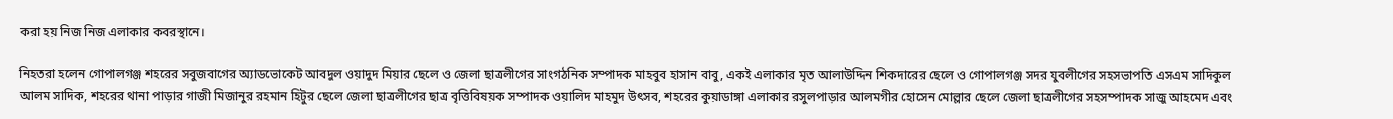করা হয় নিজ নিজ এলাকার কবরস্থানে।

নিহতরা হলেন গোপালগঞ্জ শহরের সবুজবাগের অ্যাডভোকেট আবদুল ওয়াদুদ মিয়ার ছেলে ও জেলা ছাত্রলীগের সাংগঠনিক সম্পাদক মাহবুব হাসান বাবু, একই এলাকার মৃত আলাউদ্দিন শিকদারের ছেলে ও গোপালগঞ্জ সদর যুবলীগের সহসভাপতি এসএম সাদিকুল আলম সাদিক, শহরের থানা পাড়ার গাজী মিজানুর রহমান হিটুর ছেলে জেলা ছাত্রলীগের ছাত্র বৃত্তিবিষয়ক সম্পাদক ওয়ালিদ মাহমুদ উৎসব, শহরের কুয়াডাঙ্গা এলাকার রসুলপাড়ার আলমগীর হোসেন মোল্লার ছেলে জেলা ছাত্রলীগের সহসম্পাদক সাজু আহমেদ এবং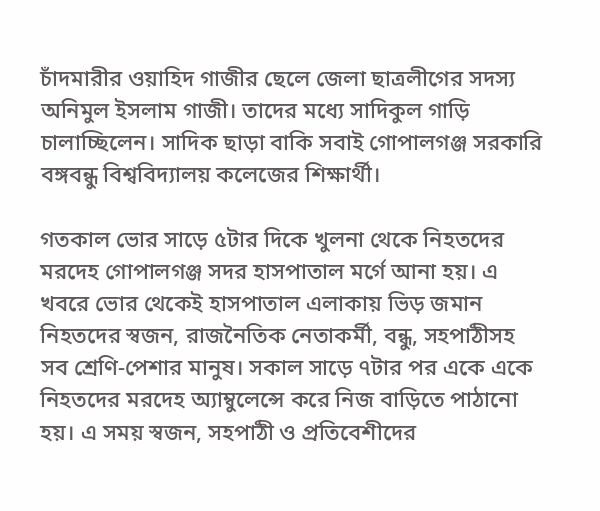চাঁদমারীর ওয়াহিদ গাজীর ছেলে জেলা ছাত্রলীগের সদস্য অনিমুল ইসলাম গাজী। তাদের মধ্যে সাদিকুল গাড়ি চালাচ্ছিলেন। সাদিক ছাড়া বাকি সবাই গোপালগঞ্জ সরকারি বঙ্গবন্ধু বিশ্ববিদ্যালয় কলেজের শিক্ষার্থী।

গতকাল ভোর সাড়ে ৫টার দিকে খুলনা থেকে নিহতদের মরদেহ গোপালগঞ্জ সদর হাসপাতাল মর্গে আনা হয়। এ খবরে ভোর থেকেই হাসপাতাল এলাকায় ভিড় জমান নিহতদের স্বজন, রাজনৈতিক নেতাকর্মী, বন্ধু, সহপাঠীসহ সব শ্রেণি-পেশার মানুষ। সকাল সাড়ে ৭টার পর একে একে নিহতদের মরদেহ অ্যাম্বুলেন্সে করে নিজ বাড়িতে পাঠানো হয়। এ সময় স্বজন, সহপাঠী ও প্রতিবেশীদের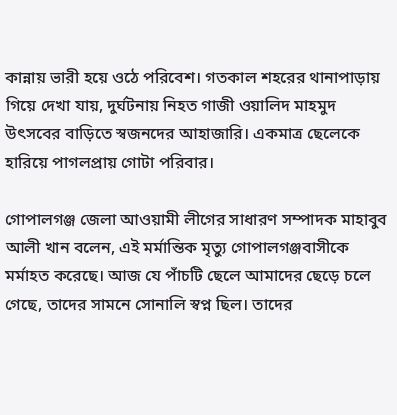কান্নায় ভারী হয়ে ওঠে পরিবেশ। গতকাল শহরের থানাপাড়ায় গিয়ে দেখা যায়, দুর্ঘটনায় নিহত গাজী ওয়ালিদ মাহমুদ উৎসবের বাড়িতে স্বজনদের আহাজারি। একমাত্র ছেলেকে হারিয়ে পাগলপ্রায় গোটা পরিবার।

গোপালগঞ্জ জেলা আওয়ামী লীগের সাধারণ সম্পাদক মাহাবুব আলী খান বলেন, এই মর্মান্তিক মৃত্যু গোপালগঞ্জবাসীকে মর্মাহত করেছে। আজ যে পাঁচটি ছেলে আমাদের ছেড়ে চলে গেছে, তাদের সামনে সোনালি স্বপ্ন ছিল। তাদের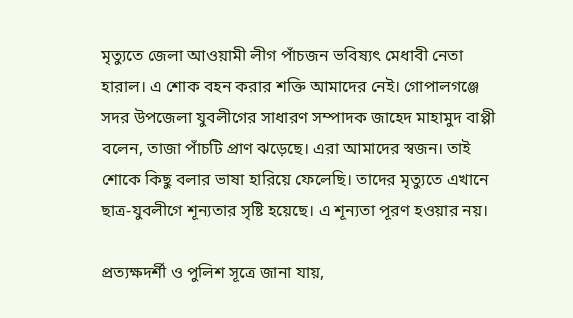মৃত্যুতে জেলা আওয়ামী লীগ পাঁচজন ভবিষ্যৎ মেধাবী নেতা হারাল। এ শোক বহন করার শক্তি আমাদের নেই। গোপালগঞ্জে সদর উপজেলা যুবলীগের সাধারণ সম্পাদক জাহেদ মাহামুদ বাপ্পী বলেন, তাজা পাঁচটি প্রাণ ঝড়েছে। এরা আমাদের স্বজন। তাই শোকে কিছু বলার ভাষা হারিয়ে ফেলেছি। তাদের মৃত্যুতে এখানে ছাত্র-যুবলীগে শূন্যতার সৃষ্টি হয়েছে। এ শূন্যতা পূরণ হওয়ার নয়।

প্রত্যক্ষদর্শী ও পুলিশ সূত্রে জানা যায়,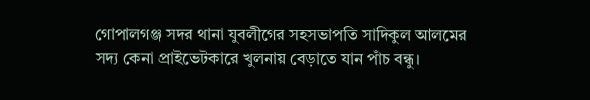গোপালগঞ্জ সদর থানা যুবলীগের সহসভাপতি সাদিকুল আলমের সদ্য কেনা প্রাইভেটকারে খুলনায় বেড়াতে যান পাঁচ বন্ধু।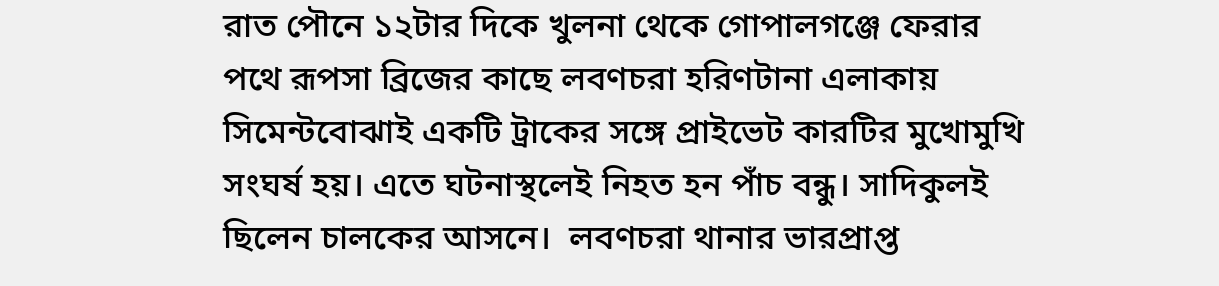রাত পৌনে ১২টার দিকে খুলনা থেকে গোপালগঞ্জে ফেরার পথে রূপসা ব্রিজের কাছে লবণচরা হরিণটানা এলাকায় সিমেন্টবোঝাই একটি ট্রাকের সঙ্গে প্রাইভেট কারটির মুখোমুখি সংঘর্ষ হয়। এতে ঘটনাস্থলেই নিহত হন পাঁচ বন্ধু। সাদিকুলই ছিলেন চালকের আসনে।  লবণচরা থানার ভারপ্রাপ্ত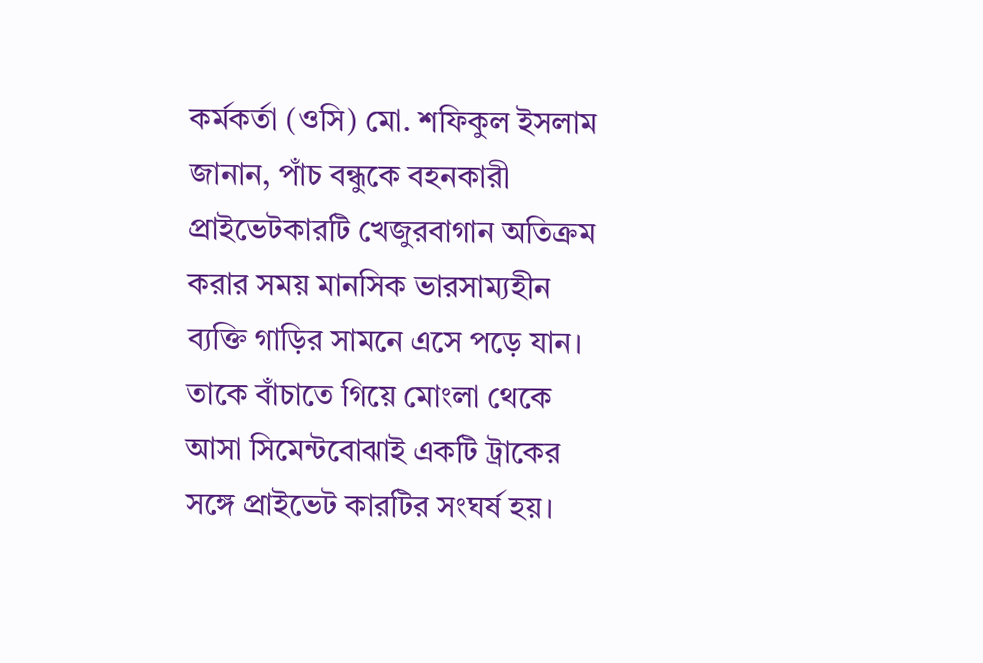কর্মকর্তা (ওসি) মো. শফিকুল ইসলাম জানান, পাঁচ বন্ধুকে বহনকারী প্রাইভেটকারটি খেজুরবাগান অতিক্রম করার সময় মানসিক ভারসাম্যহীন ব্যক্তি গাড়ির সামনে এসে পড়ে যান। তাকে বাঁচাতে গিয়ে মোংলা থেকে আসা সিমেন্টবোঝাই একটি ট্রাকের সঙ্গে প্রাইভেট কারটির সংঘর্ষ হয়।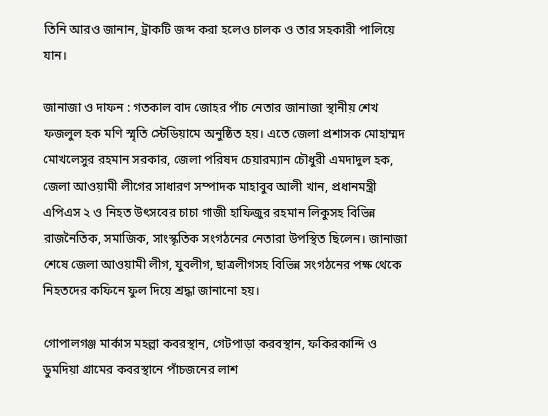তিনি আরও জানান, ট্রাকটি জব্দ করা হলেও চালক ও তার সহকারী পালিয়ে যান।

জানাজা ও দাফন : গতকাল বাদ জোহর পাঁচ নেতার জানাজা স্থানীয় শেখ ফজলুল হক মণি স্মৃতি স্টেডিয়ামে অনুষ্ঠিত হয়। এতে জেলা প্রশাসক মোহাম্মদ মোখলেসুর রহমান সরকার, জেলা পরিষদ চেয়ারম্যান চৌধুরী এমদাদুল হক, জেলা আওয়ামী লীগের সাধারণ সম্পাদক মাহাবুব আলী খান, প্রধানমন্ত্রী এপিএস ২ ও নিহত উৎসবের চাচা গাজী হাফিজুর রহমান লিকুসহ বিভিন্ন রাজনৈতিক, সমাজিক, সাংস্কৃতিক সংগঠনের নেতারা উপস্থিত ছিলেন। জানাজা শেষে জেলা আওয়ামী লীগ, যুবলীগ, ছাত্রলীগসহ বিভিন্ন সংগঠনের পক্ষ থেকে নিহতদের কফিনে ফুল দিয়ে শ্রদ্ধা জানানো হয়।

গোপালগঞ্জ মার্কাস মহল্লা কবরস্থান, গেটপাড়া করবস্থান, ফকিরকান্দি ও ডুমদিয়া গ্রামের কবরস্থানে পাঁচজনের লাশ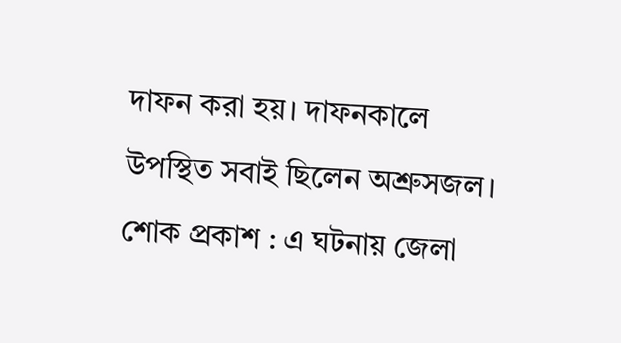দাফন করা হয়। দাফনকালে উপস্থিত সবাই ছিলেন অশ্রুসজল। শোক প্রকাশ : এ ঘটনায় জেলা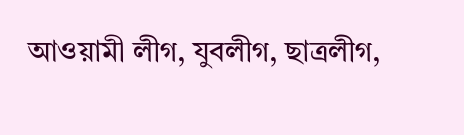আওয়ামী লীগ, যুবলীগ, ছাত্রলীগ,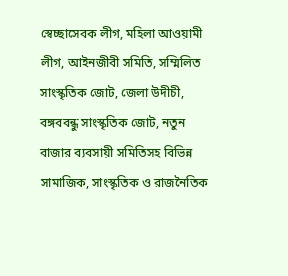স্বেচ্ছাসেবক লীগ, মহিলা আওয়ামী লীগ, আইনজীবী সমিতি, সম্মিলিত সাংস্কৃতিক জোট, জেলা উদীচী, বঙ্গববন্ধু সাংস্কৃতিক জোট, নতুন বাজার ব্যবসায়ী সমিতিসহ বিভিন্ন সামাজিক, সাংস্কৃতিক ও রাজনৈতিক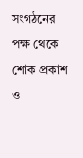সংগঠনের পক্ষ থেকে শোক প্রকাশ ও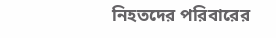নিহতদের পরিবারের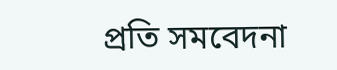প্রতি সমবেদনা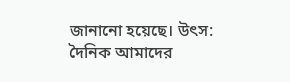জানানো হয়েছে। উৎস: দৈনিক আমাদের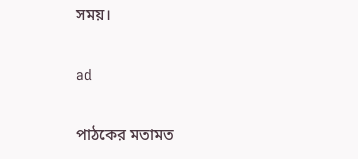সময়।

ad

পাঠকের মতামত